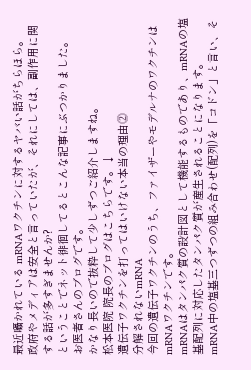最近囁かれている mRNAワクチンに対するヤバい話がちらほら。
政府やメディアは安全と言っていたが、それにしては、副作用に関する話が多すぎませんか?
ということでネット徘徊してるとこんな記事にぶつかりました。
お医者さんのブログです。
かなり長いので抜粋して少しずつご紹介しますね。
松本医院 院長のブログはこちらです。↓
遺伝子ワクチンを打ってはいけない本当の理由⓶
分解されないmRNA
今回の遺伝子ワクチンのうち、ファイザーやモデルナのワクチンはmRNAワクチンです。
mRNAはタンパク質の設計図として機能するものであり、mRNAの塩基配列に対応したタンパク質が産生されることになります。
mRNA中の塩基三つずつの組み合わせ(配列)を「コドン」と言い、そ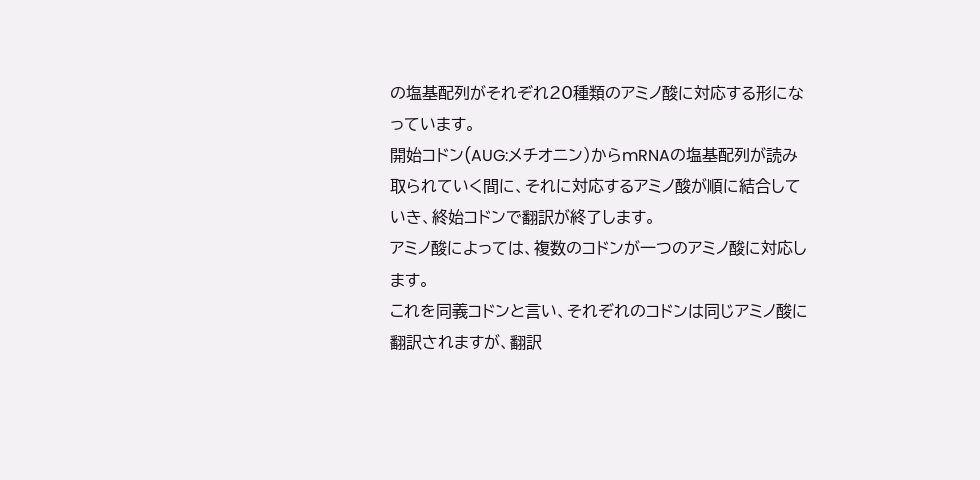の塩基配列がそれぞれ20種類のアミノ酸に対応する形になっています。
開始コドン(AUG:メチオニン)からmRNAの塩基配列が読み取られていく間に、それに対応するアミノ酸が順に結合していき、終始コドンで翻訳が終了します。
アミノ酸によっては、複数のコドンが一つのアミノ酸に対応します。
これを同義コドンと言い、それぞれのコドンは同じアミノ酸に翻訳されますが、翻訳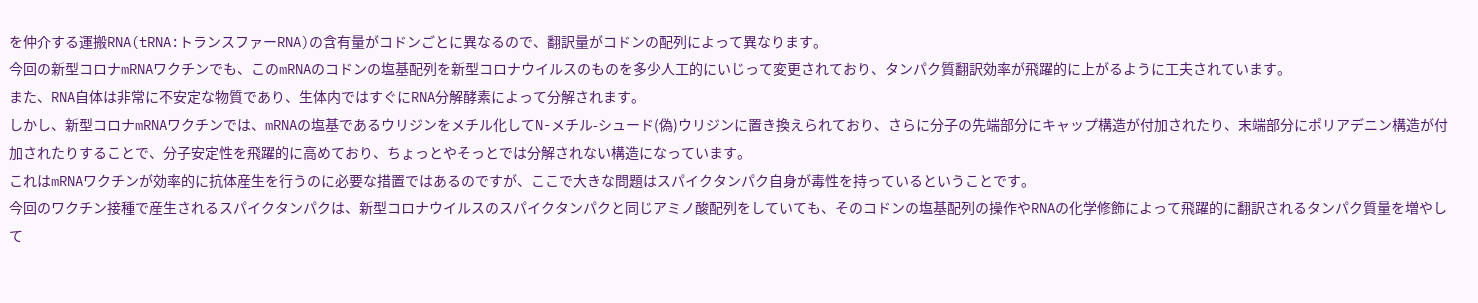を仲介する運搬RNA(tRNA:トランスファーRNA)の含有量がコドンごとに異なるので、翻訳量がコドンの配列によって異なります。
今回の新型コロナmRNAワクチンでも、このmRNAのコドンの塩基配列を新型コロナウイルスのものを多少人工的にいじって変更されており、タンパク質翻訳効率が飛躍的に上がるように工夫されています。
また、RNA自体は非常に不安定な物質であり、生体内ではすぐにRNA分解酵素によって分解されます。
しかし、新型コロナmRNAワクチンでは、mRNAの塩基であるウリジンをメチル化してN-メチル-シュード(偽)ウリジンに置き換えられており、さらに分子の先端部分にキャップ構造が付加されたり、末端部分にポリアデニン構造が付加されたりすることで、分子安定性を飛躍的に高めており、ちょっとやそっとでは分解されない構造になっています。
これはmRNAワクチンが効率的に抗体産生を行うのに必要な措置ではあるのですが、ここで大きな問題はスパイクタンパク自身が毒性を持っているということです。
今回のワクチン接種で産生されるスパイクタンパクは、新型コロナウイルスのスパイクタンパクと同じアミノ酸配列をしていても、そのコドンの塩基配列の操作やRNAの化学修飾によって飛躍的に翻訳されるタンパク質量を増やして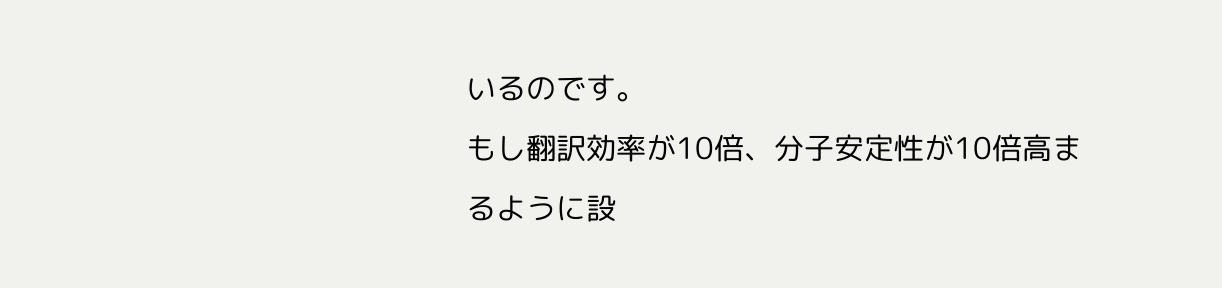いるのです。
もし翻訳効率が10倍、分子安定性が10倍高まるように設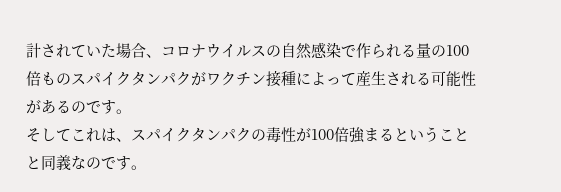計されていた場合、コロナウイルスの自然感染で作られる量の100倍ものスパイクタンパクがワクチン接種によって産生される可能性があるのです。
そしてこれは、スパイクタンパクの毒性が100倍強まるということと同義なのです。